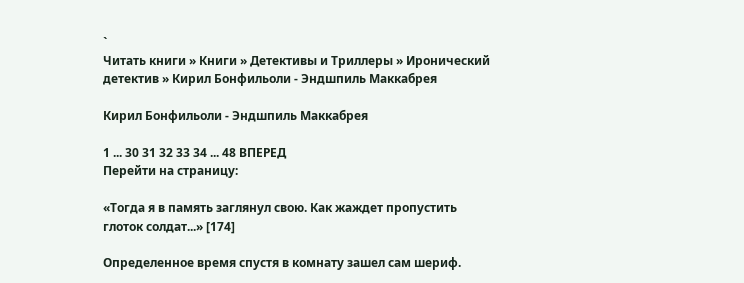`
Читать книги » Книги » Детективы и Триллеры » Иронический детектив » Кирил Бонфильоли - Эндшпиль Маккабрея

Кирил Бонфильоли - Эндшпиль Маккабрея

1 ... 30 31 32 33 34 ... 48 ВПЕРЕД
Перейти на страницу:

«Тогда я в память заглянул свою. Как жаждет пропустить глоток солдат...» [174]

Определенное время спустя в комнату зашел сам шериф.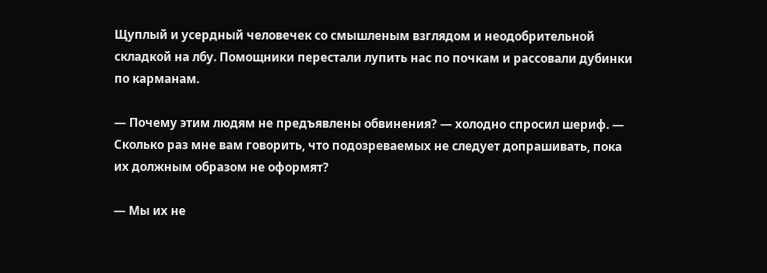Щуплый и усердный человечек со смышленым взглядом и неодобрительной складкой на лбу. Помощники перестали лупить нас по почкам и рассовали дубинки по карманам.

— Почему этим людям не предъявлены обвинения? — холодно спросил шериф. — Сколько раз мне вам говорить, что подозреваемых не следует допрашивать, пока их должным образом не оформят?

— Мы их не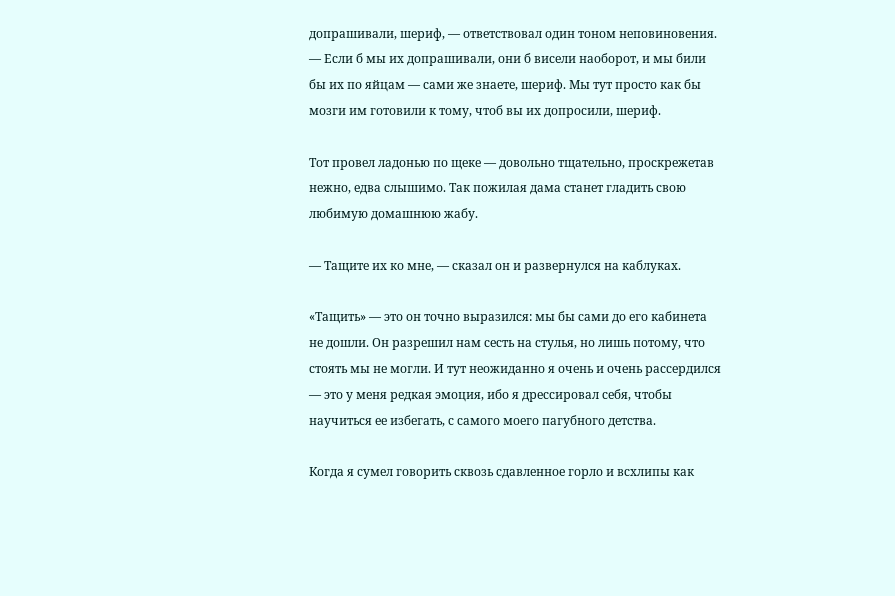допрашивали, шериф, — ответствовал один тоном неповиновения. — Если б мы их допрашивали, они б висели наоборот, и мы били бы их по яйцам — сами же знаете, шериф. Мы тут просто как бы мозги им готовили к тому, чтоб вы их допросили, шериф.

Тот провел ладонью по щеке — довольно тщательно, проскрежетав нежно, едва слышимо. Так пожилая дама станет гладить свою любимую домашнюю жабу.

— Тащите их ко мне, — сказал он и развернулся на каблуках.

«Тащить» — это он точно выразился: мы бы сами до его кабинета не дошли. Он разрешил нам сесть на стулья, но лишь потому, что стоять мы не могли. И тут неожиданно я очень и очень рассердился — это у меня редкая эмоция, ибо я дрессировал себя, чтобы научиться ее избегать, с самого моего пагубного детства.

Когда я сумел говорить сквозь сдавленное горло и всхлипы как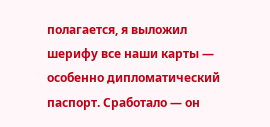полагается, я выложил шерифу все наши карты — особенно дипломатический паспорт. Сработало — он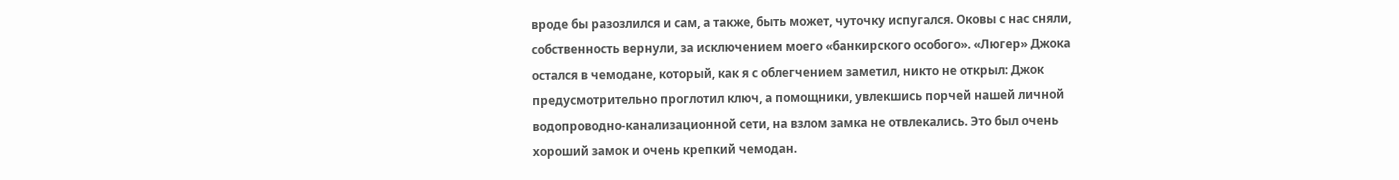вроде бы разозлился и сам, а также, быть может, чуточку испугался. Оковы с нас сняли, собственность вернули, за исключением моего «банкирского особого». «Люгер» Джока остался в чемодане, который, как я с облегчением заметил, никто не открыл: Джок предусмотрительно проглотил ключ, а помощники, увлекшись порчей нашей личной водопроводно-канализационной сети, на взлом замка не отвлекались. Это был очень хороший замок и очень крепкий чемодан.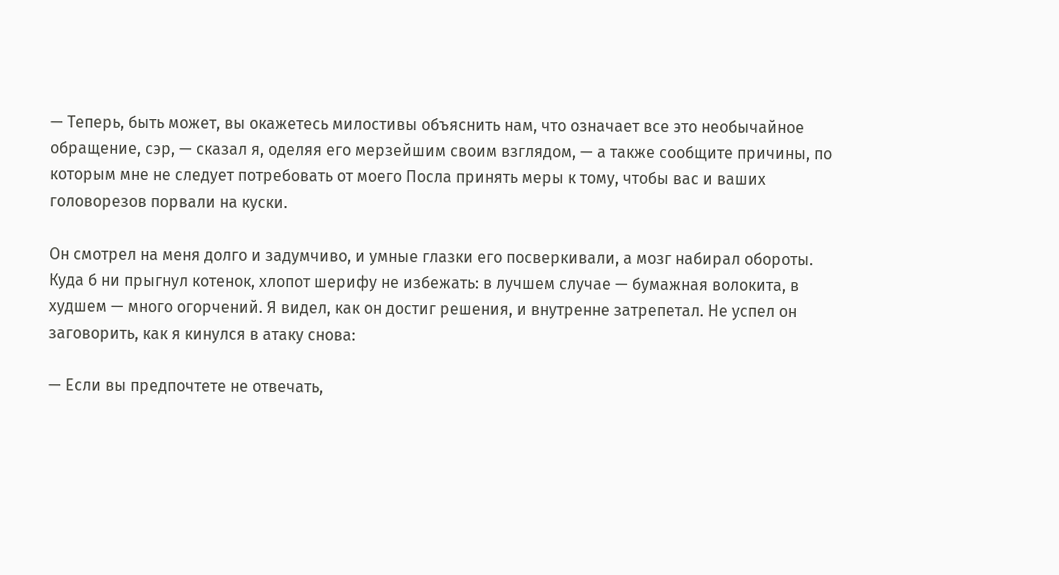— Теперь, быть может, вы окажетесь милостивы объяснить нам, что означает все это необычайное обращение, сэр, — сказал я, оделяя его мерзейшим своим взглядом, — а также сообщите причины, по которым мне не следует потребовать от моего Посла принять меры к тому, чтобы вас и ваших головорезов порвали на куски.

Он смотрел на меня долго и задумчиво, и умные глазки его посверкивали, а мозг набирал обороты. Куда б ни прыгнул котенок, хлопот шерифу не избежать: в лучшем случае — бумажная волокита, в худшем — много огорчений. Я видел, как он достиг решения, и внутренне затрепетал. Не успел он заговорить, как я кинулся в атаку снова:

— Если вы предпочтете не отвечать,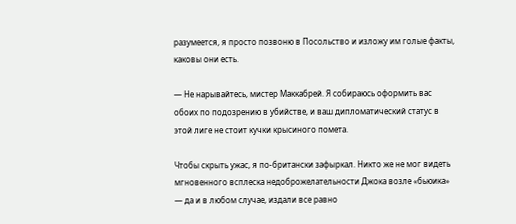разумеется, я просто позвоню в Посольство и изложу им голые факты, каковы они есть.

— Не нарывайтесь, мистер Маккабрей. Я собираюсь оформить вас обоих по подозрению в убийстве, и ваш дипломатический статус в этой лиге не стоит кучки крысиного помета.

Чтобы скрыть ужас, я по-британски зафыркал. Никто же не мог видеть мгновенного всплеска недоброжелательности Джока возле «бьюика» — да и в любом случае, издали все равно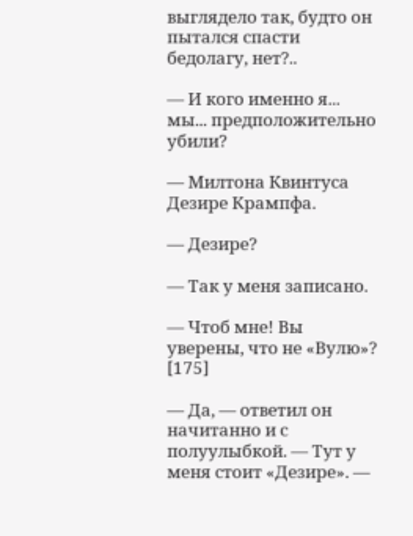выглядело так, будто он пытался спасти бедолагу, нет?..

— И кого именно я... мы... предположительно убили?

— Милтона Квинтуса Дезире Крампфа.

— Дезире?

— Так у меня записано.

— Чтоб мне! Вы уверены, что не «Вулю»? [175]

— Да, — ответил он начитанно и с полуулыбкой. — Тут у меня стоит «Дезире». —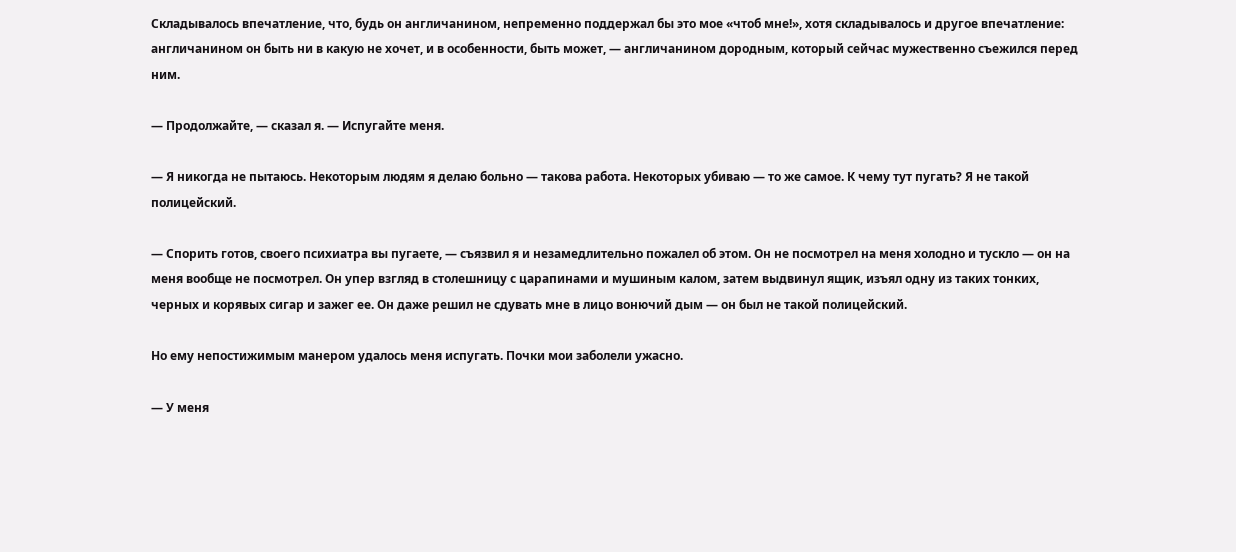Складывалось впечатление, что, будь он англичанином, непременно поддержал бы это мое «чтоб мне!», хотя складывалось и другое впечатление: англичанином он быть ни в какую не хочет, и в особенности, быть может, — англичанином дородным, который сейчас мужественно съежился перед ним.

— Продолжайте, — сказал я. — Испугайте меня.

— Я никогда не пытаюсь. Некоторым людям я делаю больно — такова работа. Некоторых убиваю — то же самое. К чему тут пугать? Я не такой полицейский.

— Спорить готов, своего психиатра вы пугаете, — съязвил я и незамедлительно пожалел об этом. Он не посмотрел на меня холодно и тускло — он на меня вообще не посмотрел. Он упер взгляд в столешницу с царапинами и мушиным калом, затем выдвинул ящик, изъял одну из таких тонких, черных и корявых сигар и зажег ее. Он даже решил не сдувать мне в лицо вонючий дым — он был не такой полицейский.

Но ему непостижимым манером удалось меня испугать. Почки мои заболели ужасно.

— У меня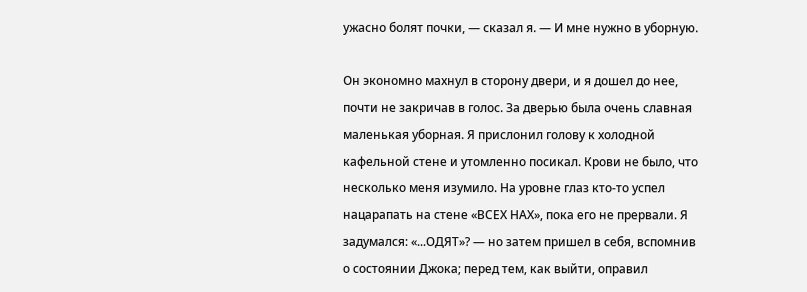ужасно болят почки, — сказал я. — И мне нужно в уборную.

Он экономно махнул в сторону двери, и я дошел до нее, почти не закричав в голос. За дверью была очень славная маленькая уборная. Я прислонил голову к холодной кафельной стене и утомленно посикал. Крови не было, что несколько меня изумило. На уровне глаз кто-то успел нацарапать на стене «ВСЕХ НАХ», пока его не прервали. Я задумался: «...ОДЯТ»? — но затем пришел в себя, вспомнив о состоянии Джока; перед тем, как выйти, оправил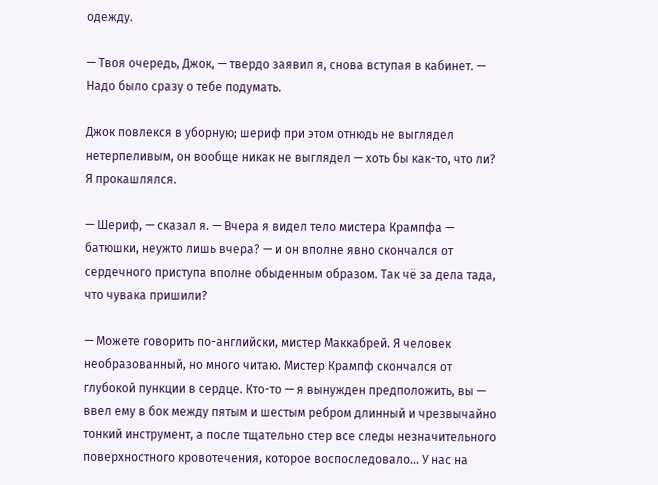одежду.

— Твоя очередь, Джок, — твердо заявил я, снова вступая в кабинет. — Надо было сразу о тебе подумать.

Джок повлекся в уборную; шериф при этом отнюдь не выглядел нетерпеливым, он вообще никак не выглядел — хоть бы как-то, что ли? Я прокашлялся.

— Шериф, — сказал я. — Вчера я видел тело мистера Крампфа — батюшки, неужто лишь вчера? — и он вполне явно скончался от сердечного приступа вполне обыденным образом. Так чё за дела тада, что чувака пришили?

— Можете говорить по-английски, мистер Маккабрей. Я человек необразованный, но много читаю. Мистер Крампф скончался от глубокой пункции в сердце. Кто-то — я вынужден предположить, вы — ввел ему в бок между пятым и шестым ребром длинный и чрезвычайно тонкий инструмент, а после тщательно стер все следы незначительного поверхностного кровотечения, которое воспоследовало... У нас на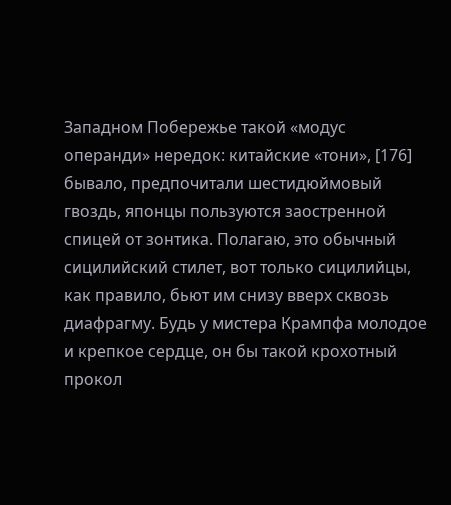Западном Побережье такой «модус операнди» нередок: китайские «тони», [176] бывало, предпочитали шестидюймовый гвоздь, японцы пользуются заостренной спицей от зонтика. Полагаю, это обычный сицилийский стилет, вот только сицилийцы, как правило, бьют им снизу вверх сквозь диафрагму. Будь у мистера Крампфа молодое и крепкое сердце, он бы такой крохотный прокол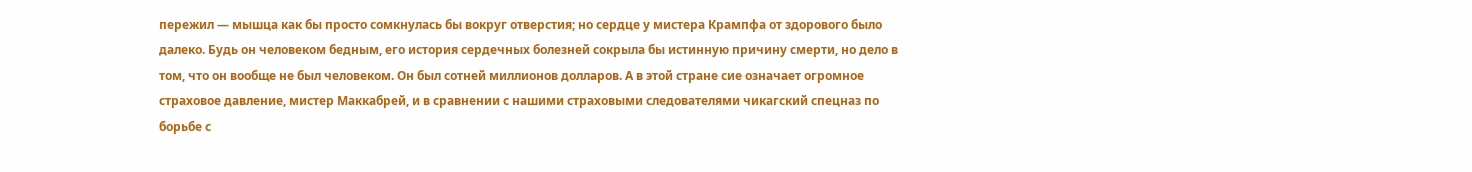пережил — мышца как бы просто сомкнулась бы вокруг отверстия; но сердце у мистера Крампфа от здорового было далеко. Будь он человеком бедным, его история сердечных болезней сокрыла бы истинную причину смерти, но дело в том, что он вообще не был человеком. Он был сотней миллионов долларов. А в этой стране сие означает огромное страховое давление, мистер Маккабрей, и в сравнении с нашими страховыми следователями чикагский спецназ по борьбе с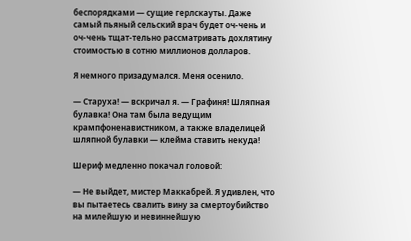беспорядками — сущие герлскауты. Даже самый пьяный сельский врач будет оч-чень и оч-чень тщат-тельно рассматривать дохлятину стоимостью в сотню миллионов долларов.

Я немного призадумался. Меня осенило.

— Старуха! — вскричал я. — Графиня! Шляпная булавка! Она там была ведущим крампфоненавистником, а также владелицей шляпной булавки — клейма ставить некуда!

Шериф медленно покачал головой:

— Не выйдет, мистер Маккабрей. Я удивлен, что вы пытаетесь свалить вину за смертоубийство на милейшую и невиннейшую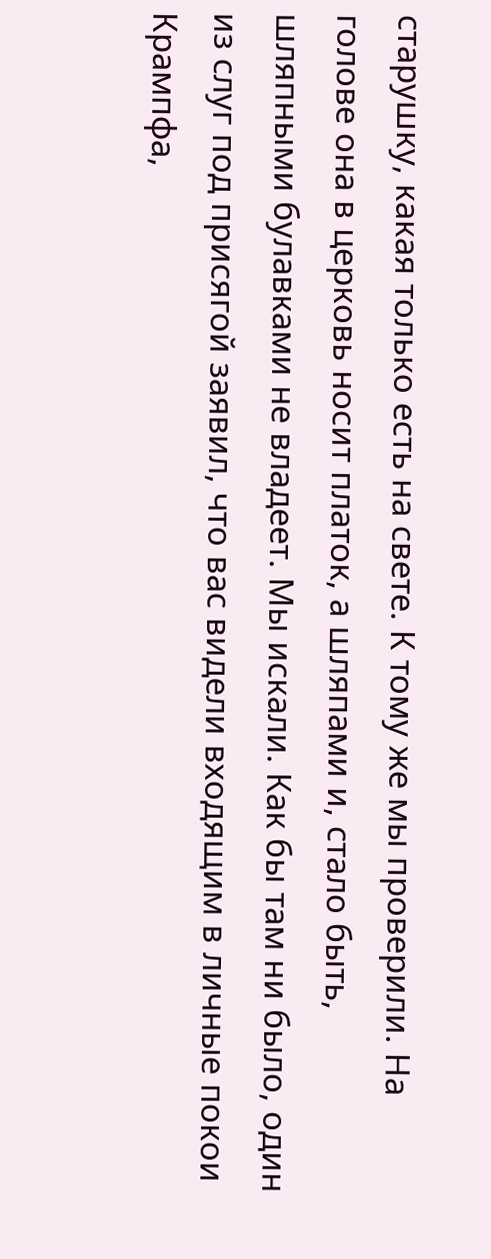старушку, какая только есть на свете. К тому же мы проверили. На голове она в церковь носит платок, а шляпами и, стало быть, шляпными булавками не владеет. Мы искали. Как бы там ни было, один из слуг под присягой заявил, что вас видели входящим в личные покои Крампфа,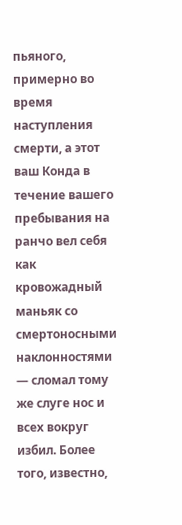пьяного, примерно во время наступления смерти, а этот ваш Конда в течение вашего пребывания на ранчо вел себя как кровожадный маньяк со смертоносными наклонностями — сломал тому же слуге нос и всех вокруг избил. Более того, известно,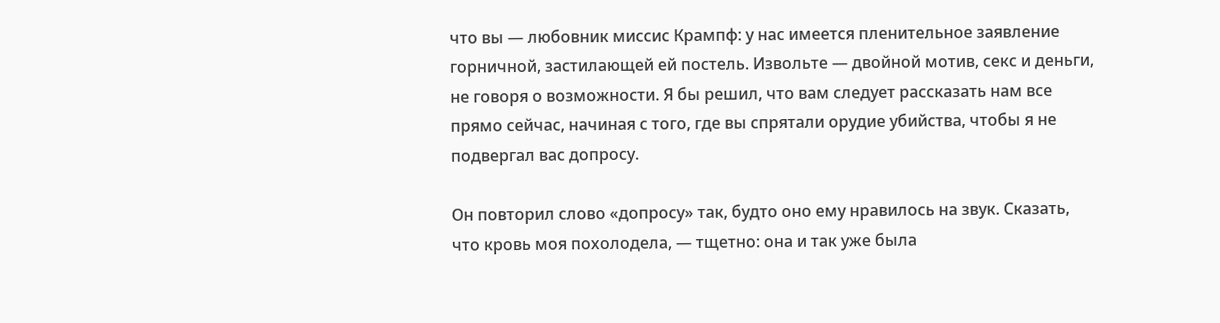что вы — любовник миссис Крампф: у нас имеется пленительное заявление горничной, застилающей ей постель. Извольте — двойной мотив, секс и деньги, не говоря о возможности. Я бы решил, что вам следует рассказать нам все прямо сейчас, начиная с того, где вы спрятали орудие убийства, чтобы я не подвергал вас допросу.

Он повторил слово «допросу» так, будто оно ему нравилось на звук. Сказать, что кровь моя похолодела, — тщетно: она и так уже была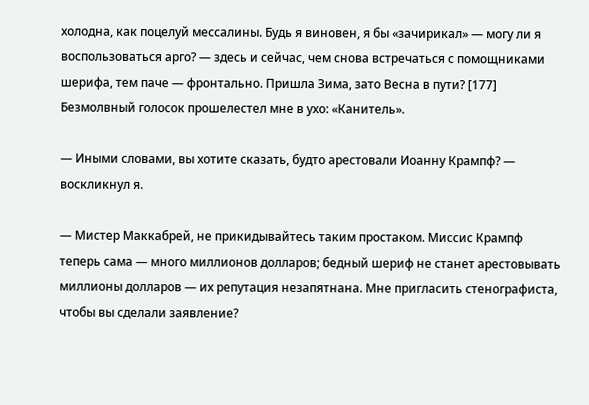холодна, как поцелуй мессалины. Будь я виновен, я бы «зачирикал» — могу ли я воспользоваться арго? — здесь и сейчас, чем снова встречаться с помощниками шерифа, тем паче — фронтально. Пришла Зима, зато Весна в пути? [177] Безмолвный голосок прошелестел мне в ухо: «Канитель».

— Иными словами, вы хотите сказать, будто арестовали Иоанну Крампф? — воскликнул я.

— Мистер Маккабрей, не прикидывайтесь таким простаком. Миссис Крампф теперь сама — много миллионов долларов; бедный шериф не станет арестовывать миллионы долларов — их репутация незапятнана. Мне пригласить стенографиста, чтобы вы сделали заявление?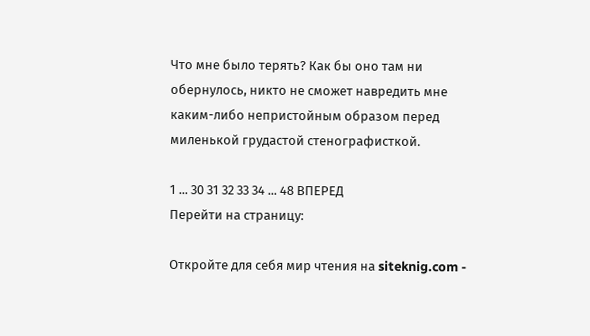Что мне было терять? Как бы оно там ни обернулось, никто не сможет навредить мне каким-либо непристойным образом перед миленькой грудастой стенографисткой.

1 ... 30 31 32 33 34 ... 48 ВПЕРЕД
Перейти на страницу:

Откройте для себя мир чтения на siteknig.com -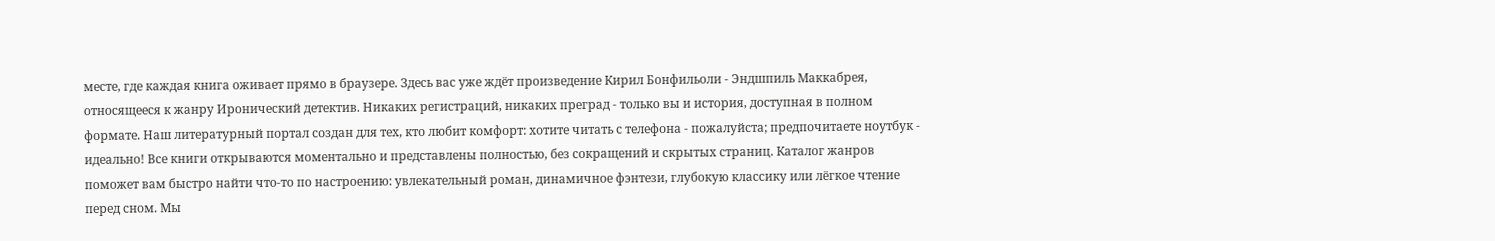месте, где каждая книга оживает прямо в браузере. Здесь вас уже ждёт произведение Кирил Бонфильоли - Эндшпиль Маккабрея, относящееся к жанру Иронический детектив. Никаких регистраций, никаких преград - только вы и история, доступная в полном формате. Наш литературный портал создан для тех, кто любит комфорт: хотите читать с телефона - пожалуйста; предпочитаете ноутбук - идеально! Все книги открываются моментально и представлены полностью, без сокращений и скрытых страниц. Каталог жанров поможет вам быстро найти что-то по настроению: увлекательный роман, динамичное фэнтези, глубокую классику или лёгкое чтение перед сном. Мы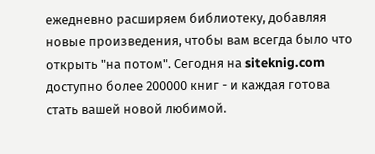ежедневно расширяем библиотеку, добавляя новые произведения, чтобы вам всегда было что открыть "на потом". Сегодня на siteknig.com доступно более 200000 книг - и каждая готова стать вашей новой любимой.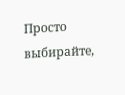Просто выбирайте,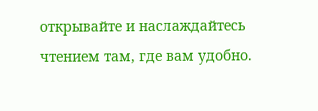открывайте и наслаждайтесь чтением там, где вам удобно.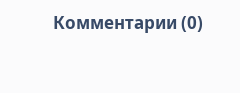Комментарии (0)